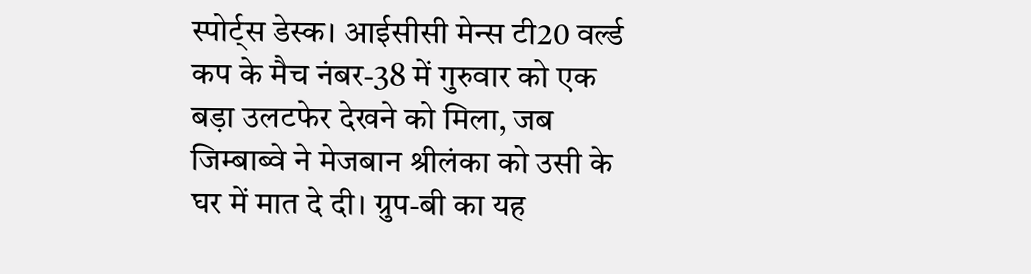स्पोर्ट्स डेस्क। आईसीसी मेन्स टी20 वर्ल्ड कप के मैच नंबर-38 में गुरुवार को एक बड़ा उलटफेर देखने को मिला, जब जिम्बाब्वे ने मेजबान श्रीलंका को उसी के घर में मात दे दी। ग्रुप-बी का यह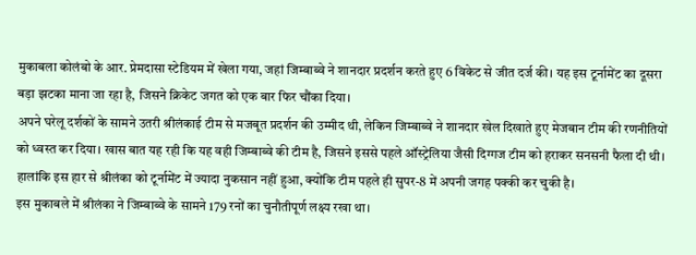मुकाबला कोलंबो के आर. प्रेमदासा स्टेडियम में खेला गया, जहां जिम्बाब्वे ने शानदार प्रदर्शन करते हुए 6 विकेट से जीत दर्ज की। यह इस टूर्नामेंट का दूसरा बड़ा झटका माना जा रहा है, जिसने क्रिकेट जगत को एक बार फिर चौंका दिया।
अपने घरेलू दर्शकों के सामने उतरी श्रीलंकाई टीम से मजबूत प्रदर्शन की उम्मीद थी, लेकिन जिम्बाब्वे ने शानदार खेल दिखाते हुए मेजबान टीम की रणनीतियों को ध्वस्त कर दिया। खास बात यह रही कि यह वही जिम्बाब्वे की टीम है, जिसने इससे पहले ऑस्ट्रेलिया जैसी दिग्गज टीम को हराकर सनसनी फैला दी थी। हालांकि इस हार से श्रीलंका को टूर्नामेंट में ज्यादा नुकसान नहीं हुआ, क्योंकि टीम पहले ही सुपर-8 में अपनी जगह पक्की कर चुकी है।
इस मुकाबले में श्रीलंका ने जिम्बाब्वे के सामने 179 रनों का चुनौतीपूर्ण लक्ष्य रखा था।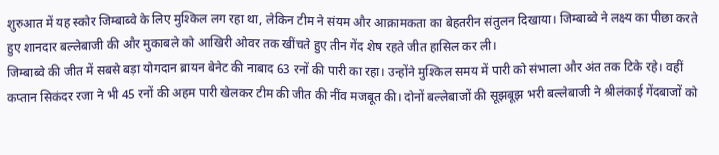शुरुआत में यह स्कोर जिम्बाब्वे के लिए मुश्किल लग रहा था, लेकिन टीम ने संयम और आक्रामकता का बेहतरीन संतुलन दिखाया। जिम्बाब्वे ने लक्ष्य का पीछा करते हुए शानदार बल्लेबाजी की और मुकाबले को आखिरी ओवर तक खींचते हुए तीन गेंद शेष रहते जीत हासिल कर ली।
जिम्बाब्वे की जीत में सबसे बड़ा योगदान ब्रायन बेनेट की नाबाद 63 रनों की पारी का रहा। उन्होंने मुश्किल समय में पारी को संभाला और अंत तक टिके रहे। वहीं कप्तान सिकंदर रजा ने भी 45 रनों की अहम पारी खेलकर टीम की जीत की नींव मजबूत की। दोनों बल्लेबाजों की सूझबूझ भरी बल्लेबाजी ने श्रीलंकाई गेंदबाजों को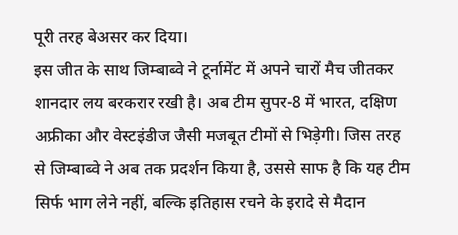पूरी तरह बेअसर कर दिया।
इस जीत के साथ जिम्बाब्वे ने टूर्नामेंट में अपने चारों मैच जीतकर शानदार लय बरकरार रखी है। अब टीम सुपर-8 में भारत, दक्षिण अफ्रीका और वेस्टइंडीज जैसी मजबूत टीमों से भिड़ेगी। जिस तरह से जिम्बाब्वे ने अब तक प्रदर्शन किया है, उससे साफ है कि यह टीम सिर्फ भाग लेने नहीं, बल्कि इतिहास रचने के इरादे से मैदान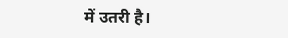में उतरी है।